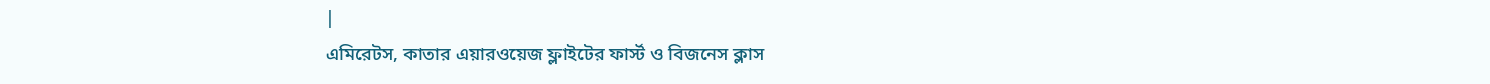|
এমিরেটস, কাতার এয়ারওয়েজ ফ্লাইটের ফার্স্ট ও বিজনেস ক্লাস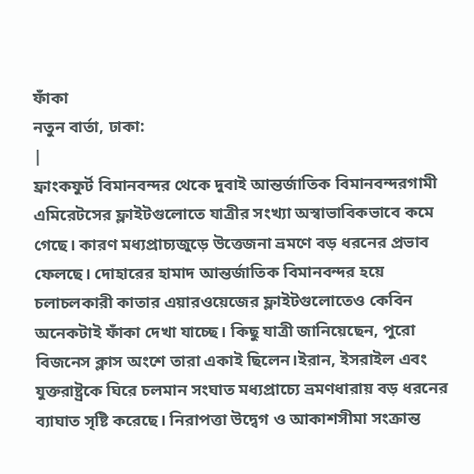ফাঁকা
নতুন বার্তা, ঢাকা:
|
ফ্রাংকফুর্ট বিমানবন্দর থেকে দুবাই আন্তর্জাতিক বিমানবন্দরগামী এমিরেটসের ফ্লাইটগুলোতে যাত্রীর সংখ্যা অস্বাভাবিকভাবে কমে গেছে। কারণ মধ্যপ্রাচ্যজুড়ে উত্তেজনা ভ্রমণে বড় ধরনের প্রভাব ফেলছে। দোহারের হামাদ আন্তর্জাতিক বিমানবন্দর হয়ে চলাচলকারী কাতার এয়ারওয়েজের ফ্লাইটগুলোতেও কেবিন অনেকটাই ফাঁকা দেখা যাচ্ছে। কিছু যাত্রী জানিয়েছেন, পুরো বিজনেস ক্লাস অংশে তারা একাই ছিলেন।ইরান, ইসরাইল এবং যুক্তরাষ্ট্রকে ঘিরে চলমান সংঘাত মধ্যপ্রাচ্যে ভ্রমণধারায় বড় ধরনের ব্যাঘাত সৃষ্টি করেছে। নিরাপত্তা উদ্বেগ ও আকাশসীমা সংক্রান্ত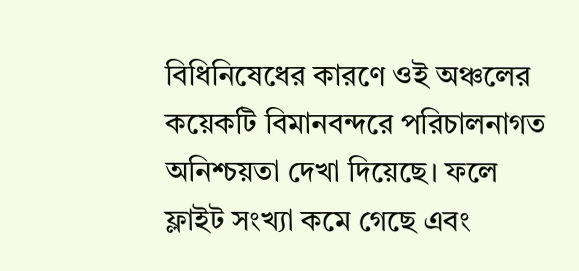বিধিনিষেধের কারণে ওই অঞ্চলের কয়েকটি বিমানবন্দরে পরিচালনাগত অনিশ্চয়তা দেখা দিয়েছে। ফলে ফ্লাইট সংখ্যা কমে গেছে এবং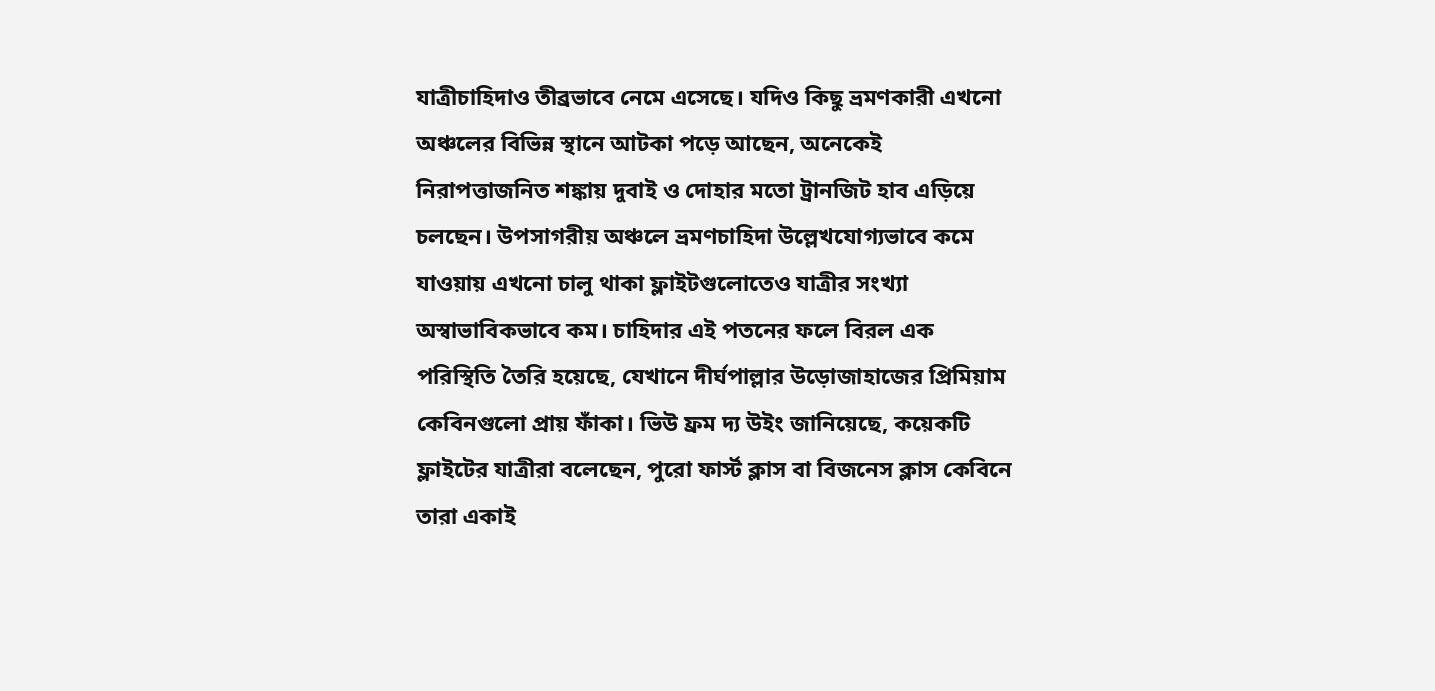যাত্রীচাহিদাও তীব্রভাবে নেমে এসেছে। যদিও কিছু ভ্রমণকারী এখনো অঞ্চলের বিভিন্ন স্থানে আটকা পড়ে আছেন, অনেকেই নিরাপত্তাজনিত শঙ্কায় দুবাই ও দোহার মতো ট্রানজিট হাব এড়িয়ে চলছেন। উপসাগরীয় অঞ্চলে ভ্রমণচাহিদা উল্লেখযোগ্যভাবে কমে যাওয়ায় এখনো চালু থাকা ফ্লাইটগুলোতেও যাত্রীর সংখ্যা অস্বাভাবিকভাবে কম। চাহিদার এই পতনের ফলে বিরল এক পরিস্থিতি তৈরি হয়েছে, যেখানে দীর্ঘপাল্লার উড়োজাহাজের প্রিমিয়াম কেবিনগুলো প্রায় ফাঁকা। ভিউ ফ্রম দ্য উইং জানিয়েছে, কয়েকটি ফ্লাইটের যাত্রীরা বলেছেন, পুরো ফার্স্ট ক্লাস বা বিজনেস ক্লাস কেবিনে তারা একাই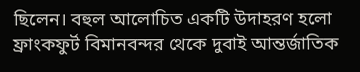ছিলেন। বহুল আলোচিত একটি উদাহরণ হলো ফ্রাংকফুর্ট বিমানবন্দর থেকে দুবাই আন্তর্জাতিক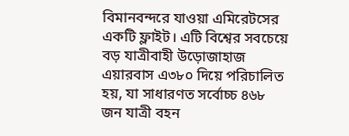বিমানবন্দরে যাওয়া এমিরেটসের একটি ফ্লাইট। এটি বিশ্বের সবচেয়ে বড় যাত্রীবাহী উড়োজাহাজ এয়ারবাস এ৩৮০ দিয়ে পরিচালিত হয়, যা সাধারণত সর্বোচ্চ ৪৬৮ জন যাত্রী বহন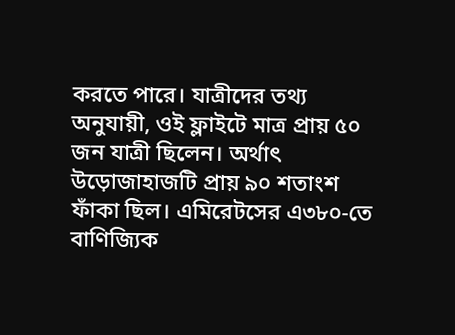করতে পারে। যাত্রীদের তথ্য অনুযায়ী, ওই ফ্লাইটে মাত্র প্রায় ৫০ জন যাত্রী ছিলেন। অর্থাৎ উড়োজাহাজটি প্রায় ৯০ শতাংশ ফাঁকা ছিল। এমিরেটসের এ৩৮০-তে বাণিজ্যিক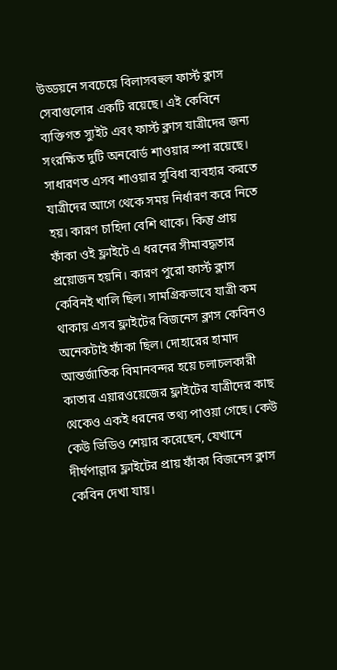উড্ডয়নে সবচেয়ে বিলাসবহুল ফার্স্ট ক্লাস সেবাগুলোর একটি রয়েছে। এই কেবিনে ব্যক্তিগত স্যুইট এবং ফার্স্ট ক্লাস যাত্রীদের জন্য সংরক্ষিত দুটি অনবোর্ড শাওয়ার স্পা রয়েছে। সাধারণত এসব শাওয়ার সুবিধা ব্যবহার করতে যাত্রীদের আগে থেকে সময় নির্ধারণ করে নিতে হয়। কারণ চাহিদা বেশি থাকে। কিন্তু প্রায় ফাঁকা ওই ফ্লাইটে এ ধরনের সীমাবদ্ধতার প্রয়োজন হয়নি। কারণ পুরো ফার্স্ট ক্লাস কেবিনই খালি ছিল। সামগ্রিকভাবে যাত্রী কম থাকায় এসব ফ্লাইটের বিজনেস ক্লাস কেবিনও অনেকটাই ফাঁকা ছিল। দোহারের হামাদ আন্তর্জাতিক বিমানবন্দর হয়ে চলাচলকারী কাতার এয়ারওয়েজের ফ্লাইটের যাত্রীদের কাছ থেকেও একই ধরনের তথ্য পাওয়া গেছে। কেউ কেউ ভিডিও শেয়ার করেছেন, যেখানে দীর্ঘপাল্লার ফ্লাইটের প্রায় ফাঁকা বিজনেস ক্লাস কেবিন দেখা যায়।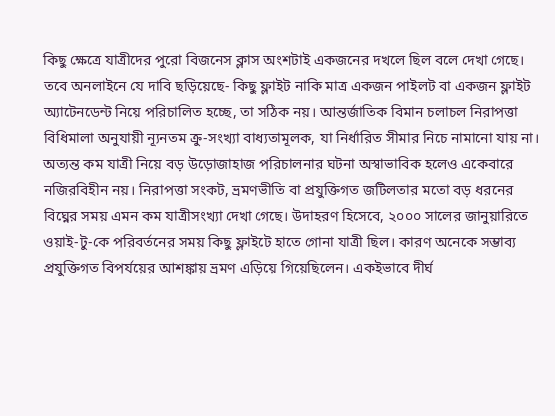কিছু ক্ষেত্রে যাত্রীদের পুরো বিজনেস ক্লাস অংশটাই একজনের দখলে ছিল বলে দেখা গেছে। তবে অনলাইনে যে দাবি ছড়িয়েছে- কিছু ফ্লাইট নাকি মাত্র একজন পাইলট বা একজন ফ্লাইট অ্যাটেনডেন্ট নিয়ে পরিচালিত হচ্ছে, তা সঠিক নয়। আন্তর্জাতিক বিমান চলাচল নিরাপত্তা বিধিমালা অনুযায়ী ন্যূনতম ক্রু-সংখ্যা বাধ্যতামূলক, যা নির্ধারিত সীমার নিচে নামানো যায় না। অত্যন্ত কম যাত্রী নিয়ে বড় উড়োজাহাজ পরিচালনার ঘটনা অস্বাভাবিক হলেও একেবারে নজিরবিহীন নয়। নিরাপত্তা সংকট, ভ্রমণভীতি বা প্রযুক্তিগত জটিলতার মতো বড় ধরনের বিঘ্নের সময় এমন কম যাত্রীসংখ্যা দেখা গেছে। উদাহরণ হিসেবে, ২০০০ সালের জানুয়ারিতে ওয়াই-টু-কে পরিবর্তনের সময় কিছু ফ্লাইটে হাতে গোনা যাত্রী ছিল। কারণ অনেকে সম্ভাব্য প্রযুক্তিগত বিপর্যয়ের আশঙ্কায় ভ্রমণ এড়িয়ে গিয়েছিলেন। একইভাবে দীর্ঘ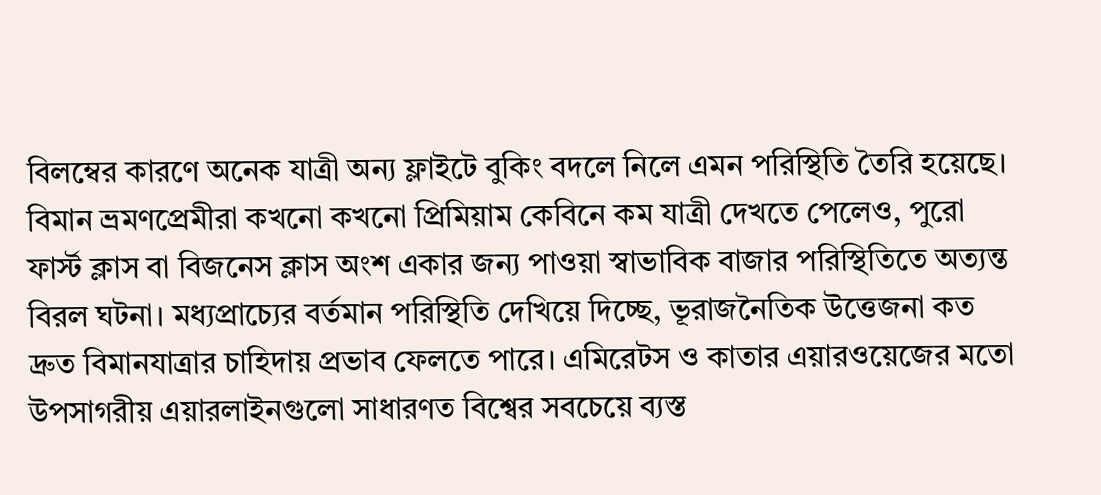বিলম্বের কারণে অনেক যাত্রী অন্য ফ্লাইটে বুকিং বদলে নিলে এমন পরিস্থিতি তৈরি হয়েছে। বিমান ভ্রমণপ্রেমীরা কখনো কখনো প্রিমিয়াম কেবিনে কম যাত্রী দেখতে পেলেও, পুরো ফার্স্ট ক্লাস বা বিজনেস ক্লাস অংশ একার জন্য পাওয়া স্বাভাবিক বাজার পরিস্থিতিতে অত্যন্ত বিরল ঘটনা। মধ্যপ্রাচ্যের বর্তমান পরিস্থিতি দেখিয়ে দিচ্ছে, ভূরাজনৈতিক উত্তেজনা কত দ্রুত বিমানযাত্রার চাহিদায় প্রভাব ফেলতে পারে। এমিরেটস ও কাতার এয়ারওয়েজের মতো উপসাগরীয় এয়ারলাইনগুলো সাধারণত বিশ্বের সবচেয়ে ব্যস্ত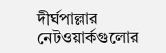দীর্ঘপাল্লার নেটওয়ার্কগুলোর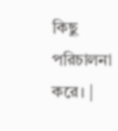কিছু পরিচালনা করে। |